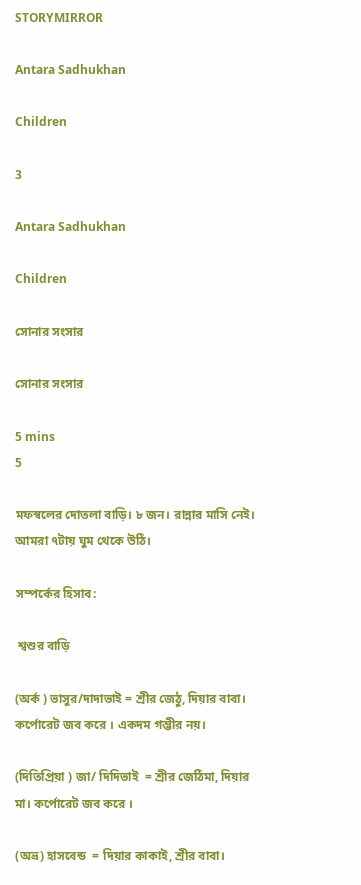STORYMIRROR

Antara Sadhukhan

Children

3

Antara Sadhukhan

Children

সোনার সংসার

সোনার সংসার

5 mins
5

মফস্বলের দোতলা বাড়ি। ৮ জন। রান্নার মাসি নেই। আমরা ৭টায় ঘুম থেকে উঠি।

সম্পর্কের হিসাব:

 শ্বশুর বাড়ি

(অর্ক ) ভাসুর/দাদাভাই = শ্রীর জেঠু, দিয়ার বাবা। কর্পোরেট জব করে । একদম গম্ভীর নয়।

(দিতিপ্রিয়া ) জা/ দিদিভাই  = শ্রীর জেঠিমা, দিয়ার মা। কর্পোরেট জব করে ।

(অভ্র) হাসবেন্ড  = দিয়ার কাকাই, শ্রীর বাবা।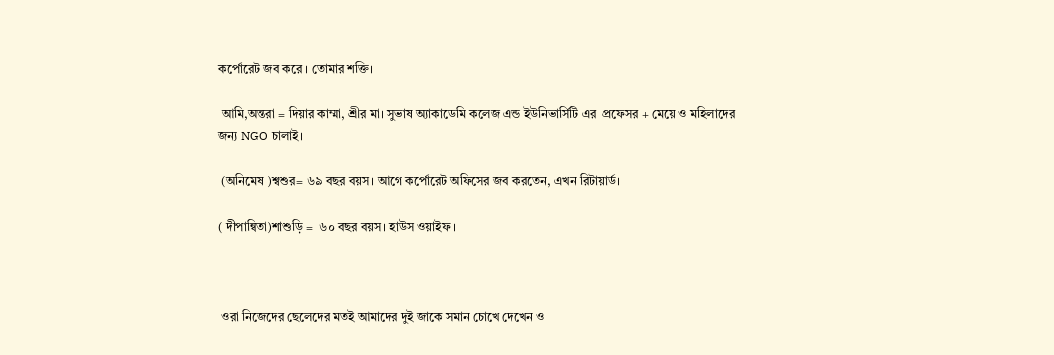কর্পোরেট জব করে । তোমার শক্তি।

 আমি,অন্তরা = দিয়ার কাম্মা, শ্রীর মা। সুভাষ অ্যাকাডেমি কলেজ এন্ড ইউনিভার্সিটি এর  প্রফেসর + মেয়ে ও মহিলাদের জন্য NGO চালাই।

 (অনিমেষ )শ্বশুর= ৬৯ বছর বয়স। আগে কর্পোরেট অফিসের জব করতেন, এখন রিটায়ার্ড।

( দীপান্বিতা)শাশুড়ি =  ৬০ বছর বয়স। হাউস ওয়াইফ ।



 ওরা নিজেদের ছেলেদের মতই আমাদের দুই জাকে সমান চোখে দেখেন ও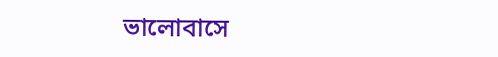ভালোবাসে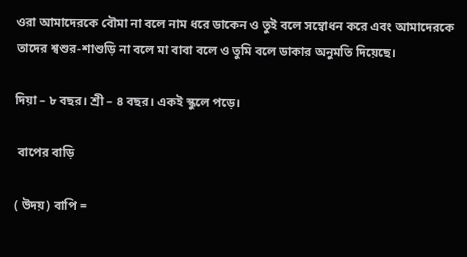ওরা আমাদেরকে বৌমা না বলে নাম ধরে ডাকেন ও তুই বলে সম্বোধন করে এবং আমাদেরকে তাদের শ্বশুর-শাশুড়ি না বলে মা বাবা বলে ও তুমি বলে ডাকার অনুমতি দিয়েছে।

দিয়া – ৮ বছর। শ্রী – ৪ বছর। একই স্কুলে পড়ে।

 বাপের বাড়ি

( উদয়) বাপি =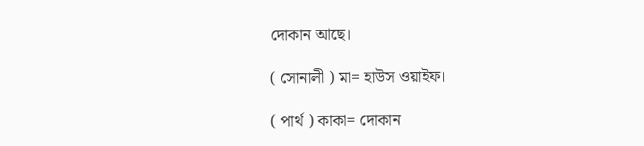দোকান আছে।

( সোনালী ) মা= হাউস ওয়াইফ।

( পার্থ ) কাকা= দোকান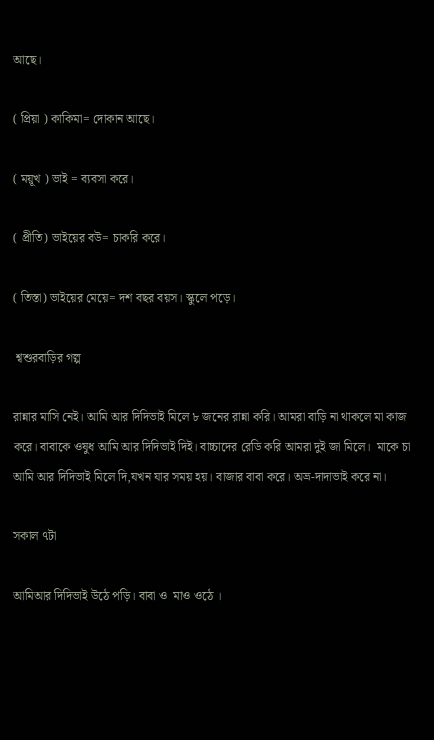আছে।

( প্রিয়া ) কাকিমা= দোকান আছে।

( ময়ূখ ) ভাই = ব্যবসা করে।

( প্রীতি) ভাইয়ের বউ= চাকরি করে।

( তিস্তা) ভাইয়ের মেয়ে= দশ বছর বয়স। স্কুলে পড়ে।

 শ্বশুরবাড়ির গল্প

রান্নার মাসি নেই। আমি আর দিদিভাই মিলে ৮ জনের রান্না করি। আমরা বাড়ি না থাকলে মা কাজ  করে। বাবাকে ওষুধ আমি আর দিদিভাই দিই। বাচ্চাদের রেডি করি আমরা দুই জা মিলে।  মাকে চা আমি আর দিদিভাই মিলে দি,যখন যার সময় হয়। বাজার বাবা করে। অভ্র-দাদাভাই করে না।

সকাল ৭টা

আমিআর দিদিভাই উঠে পড়ি। বাবা ও  মাও ওঠে ।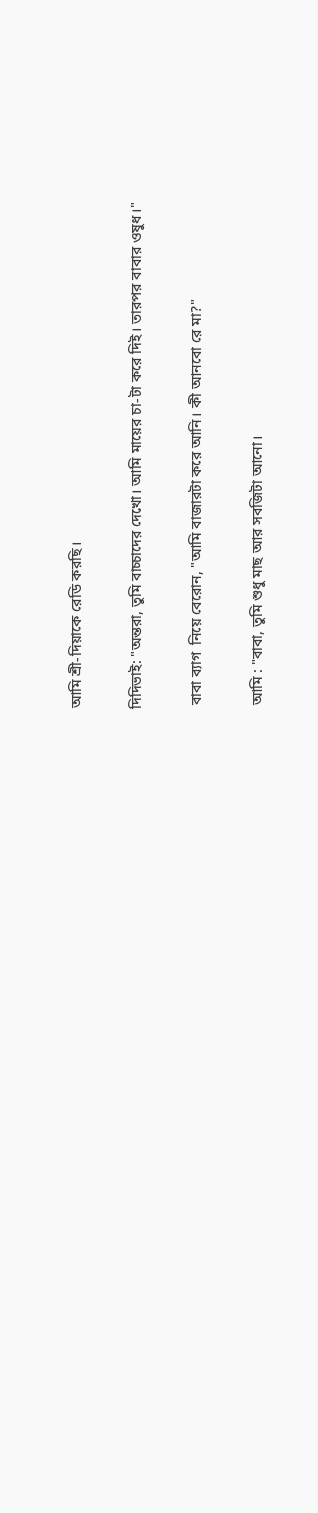আমি শ্রী-দিয়াকে রেডি করছি।

দিদিভাই: "অন্তরা, তুমি বাচ্চাদের দেখো। আমি মায়ের চা-টা করে দিই। তারপর বাবার ওষুধ।"

 বাবা ব্যাগ  নিয়ে বেরোন, "আমি বাজারটা করে আনি। কী আনবো রে মা?"

 আমি : "বাবা, তুমি শুধু মাছ আর সবজিটা আনো।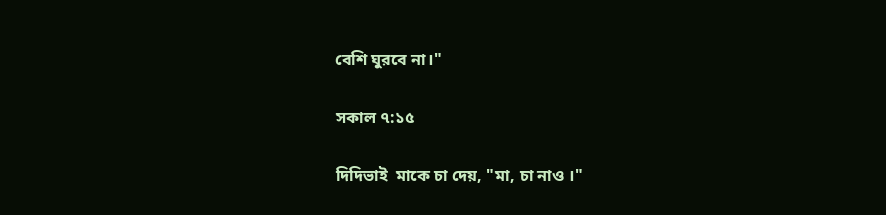বেশি ঘুরবে না।"

সকাল ৭:১৫

দিদিভাই  মাকে চা দেয়, "মা, চা নাও ।"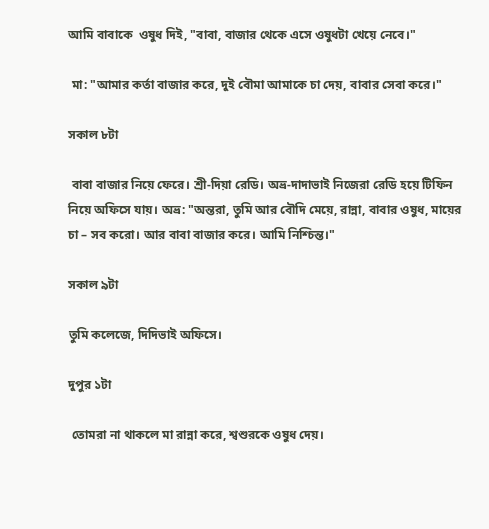আমি বাবাকে  ওষুধ দিই, "বাবা, বাজার থেকে এসে ওষুধটা খেয়ে নেবে।"

 মা: "আমার কর্তা বাজার করে, দুই বৌমা আমাকে চা দেয়, বাবার সেবা করে।"

সকাল ৮টা

 বাবা বাজার নিয়ে ফেরে। শ্রী-দিয়া রেডি। অভ্র-দাদাভাই নিজেরা রেডি হয়ে টিফিন নিয়ে অফিসে যায়। অভ্র: "অন্তরা, তুমি আর বৌদি মেয়ে, রান্না, বাবার ওষুধ, মায়ের চা – সব করো। আর বাবা বাজার করে। আমি নিশ্চিন্ত।"

সকাল ৯টা

তুমি কলেজে, দিদিভাই অফিসে।

দুপুর ১টা

 তোমরা না থাকলে মা রান্না করে, শ্বশুরকে ওষুধ দেয়।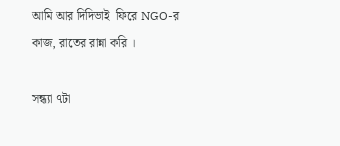আমি আর দিদিভাই  ফিরে NGO-র কাজ, রাতের রান্না করি ।

সন্ধ্যা ৭টা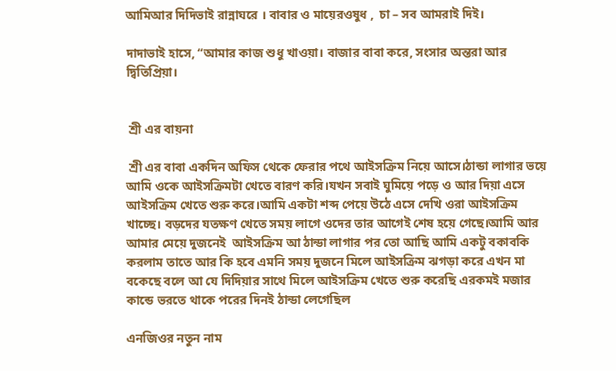আমিআর দিদিভাই রান্নাঘরে । বাবার ও মায়েরওষুধ ,  চা – সব আমরাই দিই।

দাদাভাই হাসে, “আমার কাজ শুধু খাওয়া। বাজার বাবা করে, সংসার অন্তরা আর দ্বিতিপ্রিয়া।


 শ্রী এর বায়না

 শ্রী এর বাবা একদিন অফিস থেকে ফেরার পথে আইসক্রিম নিয়ে আসে।ঠান্ডা লাগার ভয়ে আমি ওকে আইসক্রিমটা খেতে বারণ করি।যখন সবাই ঘুমিয়ে পড়ে ও আর দিয়া এসে আইসক্রিম খেতে শুরু করে।আমি একটা শব্দ পেয়ে উঠে এসে দেখি ওরা আইসক্রিম খাচ্ছে। বড়দের যতক্ষণ খেতে সময় লাগে ওদের তার আগেই শেষ হয়ে গেছে।আমি আর আমার মেয়ে দুজনেই  আইসক্রিম আ ঠান্ডা লাগার পর তো আছি আমি একটু বকাবকি করলাম তাতে আর কি হবে এমনি সময় দুজনে মিলে আইসক্রিম ঝগড়া করে এখন মা বকেছে বলে আ যে দিদিয়ার সাথে মিলে আইসক্রিম খেতে শুরু করেছি এরকমই মজার কান্ডে ভরতে থাকে পরের দিনই ঠান্ডা লেগেছিল

এনজিওর নতুন নাম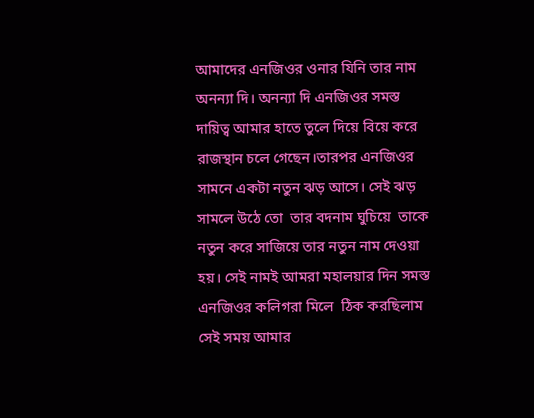আমাদের এনজিওর ওনার যিনি তার নাম অনন্যা দি। অনন্যা দি এনজিওর সমস্ত দায়িত্ব আমার হাতে তুলে দিয়ে বিয়ে করে রাজস্থান চলে গেছেন।তারপর এনজিওর সামনে একটা নতুন ঝড় আসে। সেই ঝড় সামলে উঠে তো  তার বদনাম ঘুচিয়ে  তাকে নতুন করে সাজিয়ে তার নতুন নাম দেওয়া হয়। সেই নামই আমরা মহালয়ার দিন সমস্ত এনজিওর কলিগরা মিলে  ঠিক করছিলাম সেই সময় আমার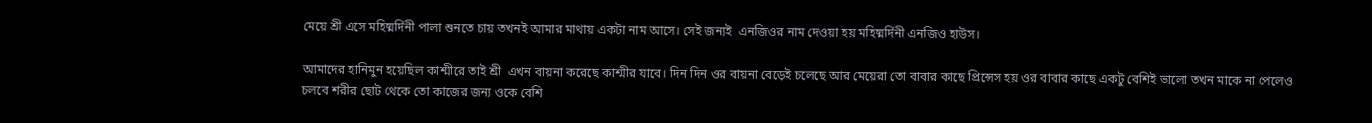মেয়ে শ্রী এসে মহিষ্মর্দিনী পালা শুনতে চায় তখনই আমার মাথায় একটা নাম আসে। সেই জন্যই  এনজিওর নাম দেওয়া হয় মহিষ্মর্দিনী এনজিও হাউস।

আমাদের হানিমুন হয়েছিল কাশ্মীরে তাই শ্রী  এখন বায়না করেছে কাশ্মীর যাবে। দিন দিন ওর বায়না বেড়েই চলেছে আর মেয়েরা তো বাবার কাছে প্রিন্সেস হয় ওর বাবার কাছে একটু বেশিই ভালো তখন মাকে না পেলেও চলবে শরীর ছোট থেকে তো কাজের জন্য ওকে বেশি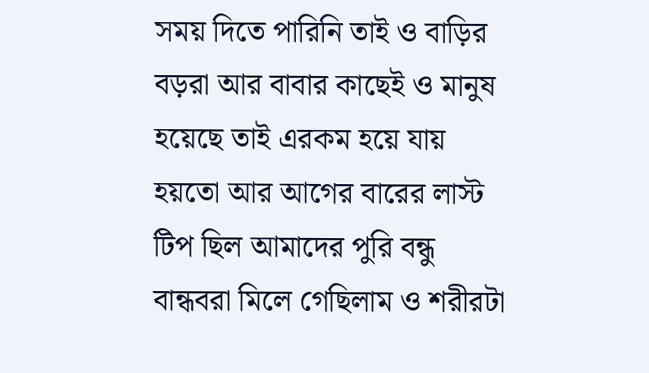সময় দিতে পারিনি তাই ও বাড়ির বড়রা আর বাবার কাছেই ও মানুষ হয়েছে তাই এরকম হয়ে যায় হয়তো আর আগের বারের লাস্ট টিপ ছিল আমাদের পুরি বন্ধু বান্ধবরা মিলে গেছিলাম ও শরীরটা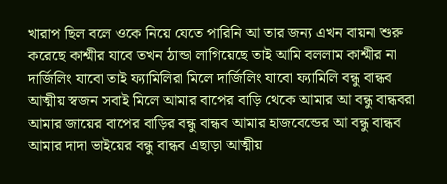খারাপ ছিল বলে ওকে নিয়ে যেতে পারিনি আ তার জন্য এখন বায়না শুরু করেছে কাশ্মীর যাবে তখন ঠান্ডা লাগিয়েছে তাই আমি বললাম কাশ্মীর না দার্জিলিং যাবো তাই ফ্যামিলিরা মিলে দার্জিলিং যাবো ফ্যামিলি বন্ধু বান্ধব আত্মীয় স্বজন সবাই মিলে আমার বাপের বাড়ি থেকে আমার আ বন্ধু বান্ধবরা আমার জায়ের বাপের বাড়ির বন্ধু বান্ধব আমার হাজবেন্ডের আ বন্ধু বান্ধব আমার দাদা ভাইয়ের বন্ধু বান্ধব এছাড়া আত্মীয়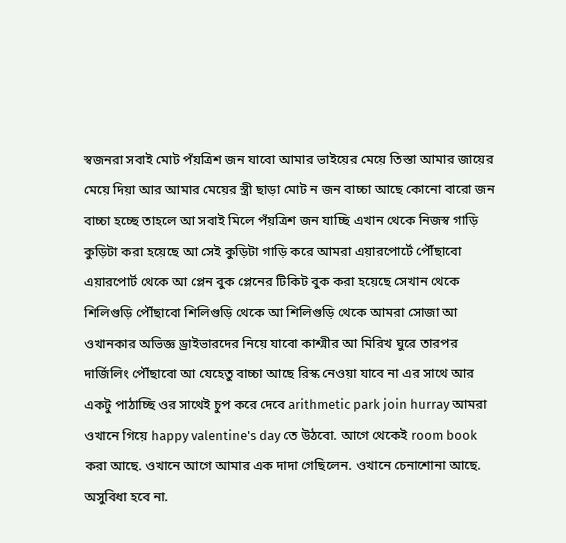স্বজনরা সবাই মোট পঁয়ত্রিশ জন যাবো আমার ভাইয়ের মেয়ে তিস্তা আমার জায়ের মেয়ে দিয়া আর আমার মেয়ের স্ত্রী ছাড়া মোট ন জন বাচ্চা আছে কোনো বারো জন বাচ্চা হচ্ছে তাহলে আ সবাই মিলে পঁয়ত্রিশ জন যাচ্ছি এখান থেকে নিজস্ব গাড়ি কুড়িটা করা হয়েছে আ সেই কুড়িটা গাড়ি করে আমরা এয়ারপোর্টে পৌঁছাবো এয়ারপোর্ট থেকে আ প্লেন বুক প্লেনের টিকিট বুক করা হয়েছে সেখান থেকে শিলিগুড়ি পৌঁছাবো শিলিগুড়ি থেকে আ শিলিগুড়ি থেকে আমরা সোজা আ ওখানকার অভিজ্ঞ ড্রাইভারদের নিয়ে যাবো কাশ্মীর আ মিরিখ ঘুরে তারপর দার্জিলিং পৌঁছাবো আ যেহেতু বাচ্চা আছে রিস্ক নেওয়া যাবে না এর সাথে আর একটু পাঠাচ্ছি ওর সাথেই চুপ করে দেবে arithmetic park join hurray আমরা ওখানে গিয়ে happy valentine's day তে উঠবো. আগে থেকেই room book করা আছে. ওখানে আগে আমার এক দাদা গেছিলেন. ওখানে চেনাশোনা আছে. অসুবিধা হবে না.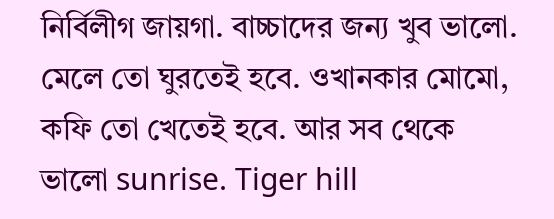নির্বিলীগ জায়গা. বাচ্চাদের জন্য খুব ভালো. মেলে তো ঘুরতেই হবে. ওখানকার মোমো, কফি তো খেতেই হবে. আর সব থেকে ভালো sunrise. Tiger hill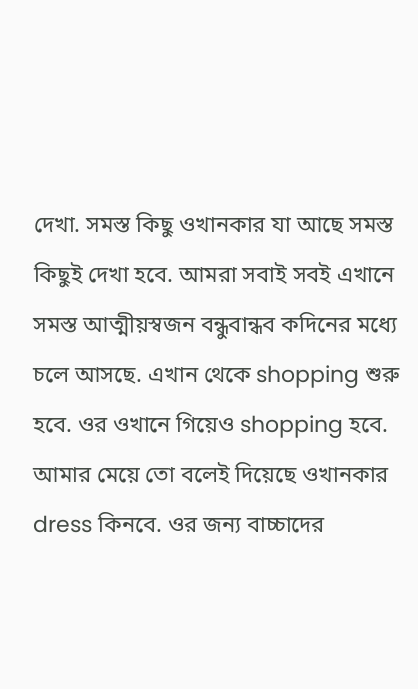দেখা. সমস্ত কিছু ওখানকার যা আছে সমস্ত কিছুই দেখা হবে. আমরা সবাই সবই এখানে সমস্ত আত্মীয়স্বজন বন্ধুবান্ধব কদিনের মধ্যে চলে আসছে. এখান থেকে shopping শুরু হবে. ওর ওখানে গিয়েও shopping হবে. আমার মেয়ে তো বলেই দিয়েছে ওখানকার dress কিনবে. ওর জন্য বাচ্চাদের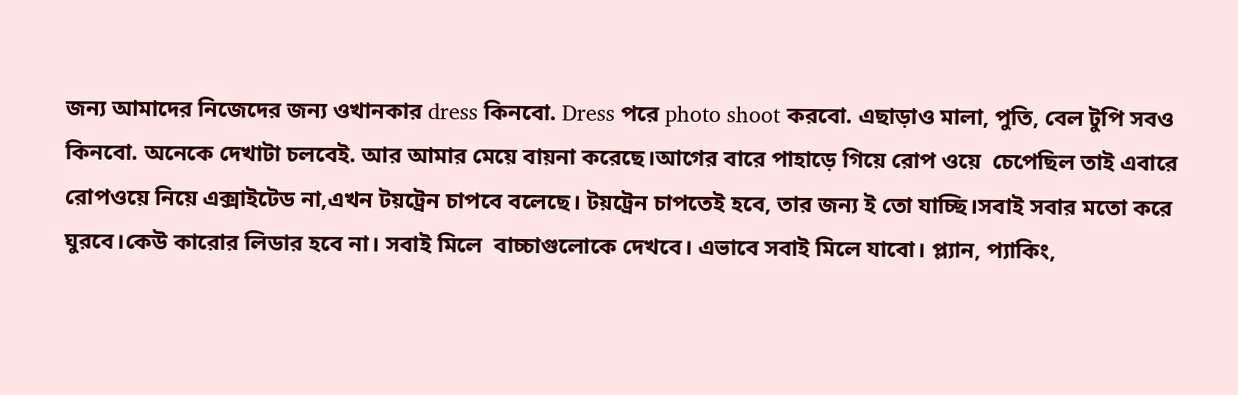জন্য আমাদের নিজেদের জন্য ওখানকার dress কিনবো. Dress পরে photo shoot করবো. এছাড়াও মালা, পুতি, বেল টুপি সবও কিনবো. অনেকে দেখাটা চলবেই. আর আমার মেয়ে বায়না করেছে।আগের বারে পাহাড়ে গিয়ে রোপ ওয়ে  চেপেছিল তাই এবারে রোপওয়ে নিয়ে এক্সাইটেড না,এখন টয়ট্রেন চাপবে বলেছে। টয়ট্রেন চাপতেই হবে, তার জন্য ই তো যাচ্ছি।সবাই সবার মতো করে ঘুরবে।কেউ কারোর লিডার হবে না। সবাই মিলে  বাচ্চাগুলোকে দেখবে। এভাবে সবাই মিলে যাবো। প্ল্যান, প্যাকিং,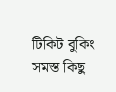টিকিট বুকিং  সমস্ত কিছু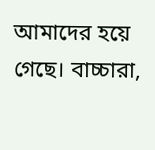আমাদের হয়ে গেছে। বাচ্চারা,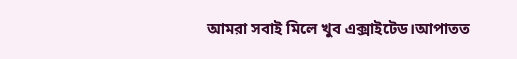আমরা সবাই মিলে খুব এক্সাইটেড।আপাতত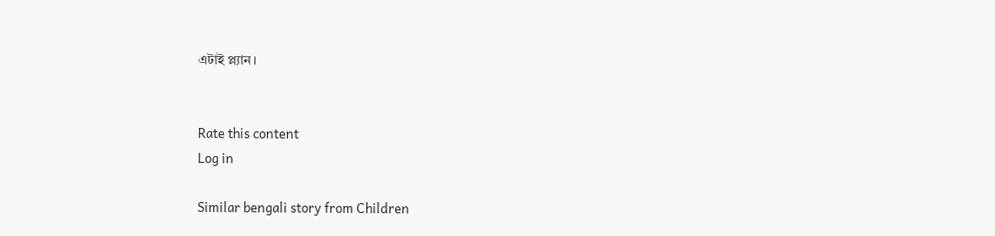এটাই প্ল্যান।


Rate this content
Log in

Similar bengali story from Children